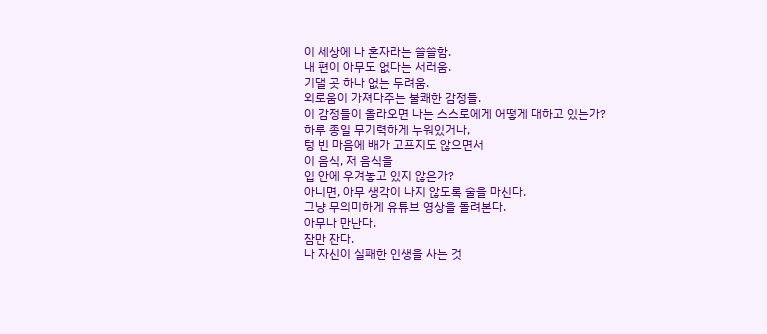이 세상에 나 혼자라는 쓸쓸함.
내 편이 아무도 없다는 서러움.
기댈 곳 하나 없는 두려움.
외로움이 가져다주는 불쾌한 감정들.
이 감정들이 올라오면 나는 스스로에게 어떻게 대하고 있는가?
하루 종일 무기력하게 누워있거나,
텅 빈 마음에 배가 고프지도 않으면서
이 음식, 저 음식을
입 안에 우겨놓고 있지 않은가?
아니면, 아무 생각이 나지 않도록 술을 마신다.
그냥 무의미하게 유튜브 영상을 돌려본다.
아무나 만난다.
잠만 잔다.
나 자신이 실패한 인생을 사는 것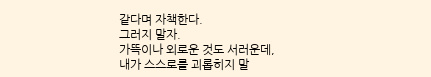같다며 자책한다.
그러지 말자.
가뜩이나 외로운 것도 서러운데,
내가 스스로를 괴롭히지 말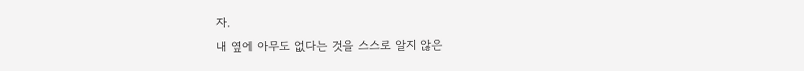자.
내 옆에 아무도 없다는 것을 스스로 알지 않은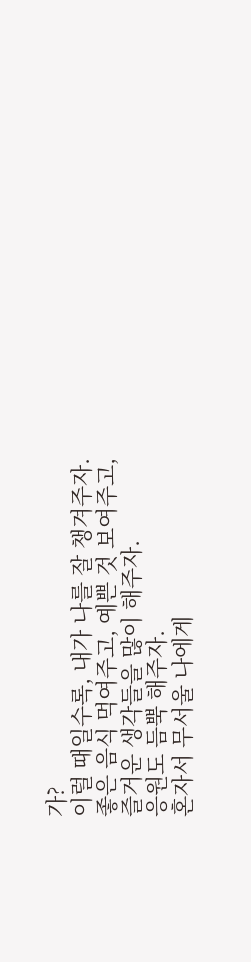가?
이럴 때일수록, 내가 나를 잘 챙겨주자.
좋은 음식 먹여주고, 예쁜 것 보여주고,
즐거운 생각들을 많이 해주자.
응원도 듬뿍 해주자.
혼자서 무서울 나에게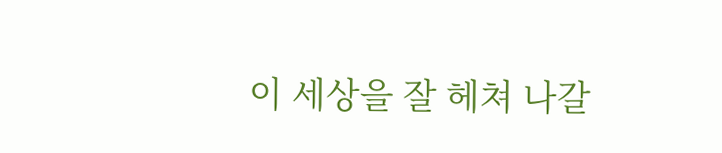이 세상을 잘 헤쳐 나갈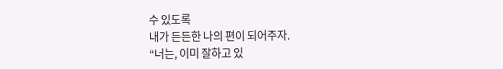수 있도록
내가 든든한 나의 편이 되어주자.
“너는, 이미 잘하고 있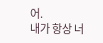어.
내가 항상 너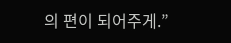의 편이 되어주게.”